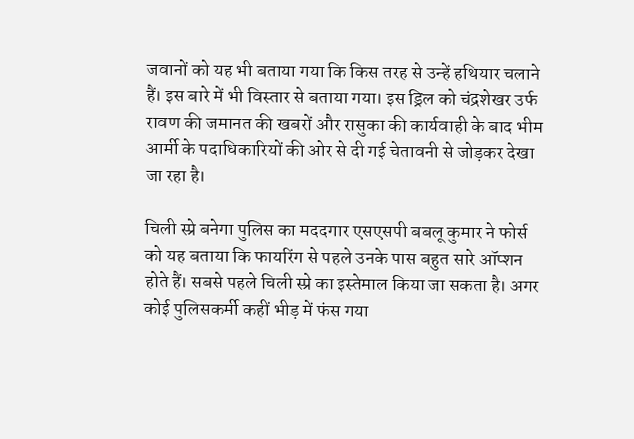जवानों को यह भी बताया गया कि किस तरह से उन्हें हथियार चलाने हैं। इस बारे में भी विस्तार से बताया गया। इस ड्रिल को चंद्रशेखर उर्फ रावण की जमानत की खबरों और रासुका की कार्यवाही के बाद भीम आर्मी के पदाधिकारियों की ओर से दी गई चेतावनी से जोड़कर देखा जा रहा है।

चिली स्प्रे बनेगा पुलिस का मददगार एसएसपी बबलू कुमार ने फोर्स को यह बताया कि फायरिंग से पहले उनके पास बहुत सारे ऑप्शन होते हैं। सबसे पहले चिली स्प्रे का इस्तेमाल किया जा सकता है। अगर कोई पुलिसकर्मी कहीं भीड़ में फंस गया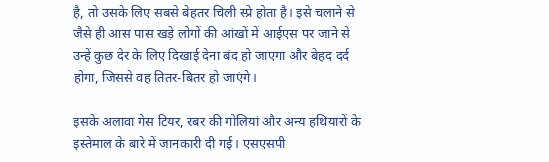है, तो उसके लिए सबसे बेहतर चिली स्प्रे होता है। इसे चलाने से जैसे ही आस पास खड़े लोगों की आंखों में आईएस पर जाने से उन्हें कुछ देर के लिए दिखाई देना बंद हो जाएगा और बेहद दर्द होगा, जिससे वह तितर-बितर हो जाएंगे।

इसके अलावा गेस टियर, रबर की गोलियां और अन्य हथियारों के इस्तेमाल के बारे में जानकारी दी गई। एसएसपी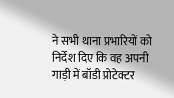ने सभी थाना प्रभारियों को निर्देश दिए कि वह अपनी गाड़ी में बॉडी प्रोटेक्टर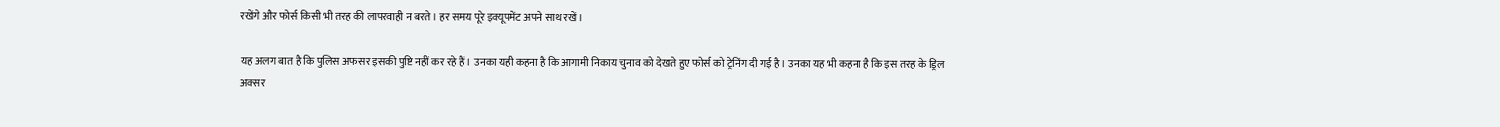रखेंगे और फोर्स किसी भी तरह की लापरवाही न बरते। हर समय पूरे इक्यूपमेंट अपने साथ रखें।

यह अलग बात है कि पुलिस अफसर इसकी पुष्टि नहीं कर रहे हैं। उनका यही कहना है कि आगामी निकाय चुनाव को देखते हुए फोर्स को ट्रेनिंग दी गई है। उनका यह भी कहना है कि इस तरह के ड्रिल अक्सर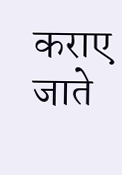कराए जाते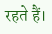रहते हैं।